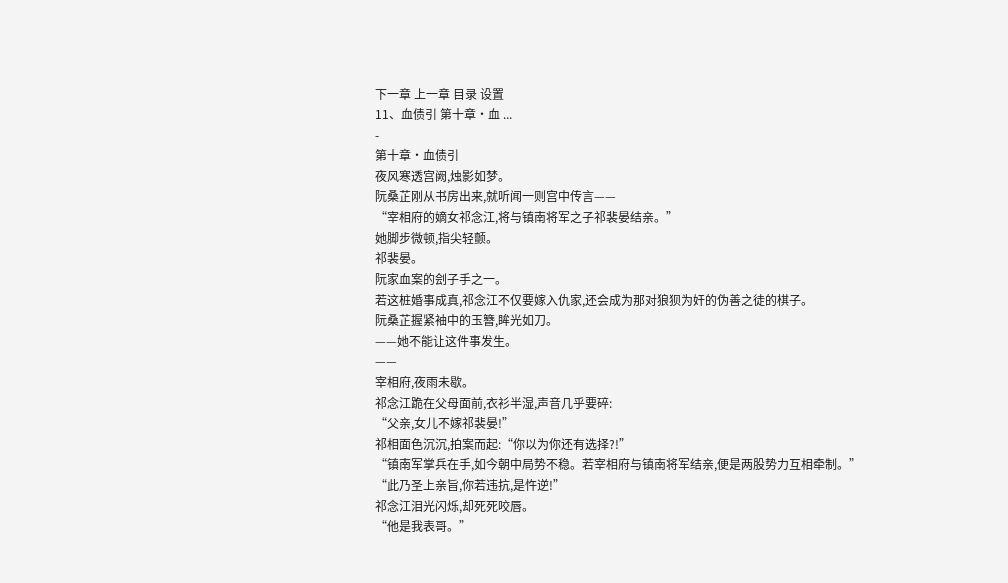下一章 上一章 目录 设置
11、血债引 第十章·血 ...
-
第十章·血债引
夜风寒透宫阙,烛影如梦。
阮桑芷刚从书房出来,就听闻一则宫中传言——
“宰相府的嫡女祁念江,将与镇南将军之子祁裴晏结亲。”
她脚步微顿,指尖轻颤。
祁裴晏。
阮家血案的刽子手之一。
若这桩婚事成真,祁念江不仅要嫁入仇家,还会成为那对狼狈为奸的伪善之徒的棋子。
阮桑芷握紧袖中的玉簪,眸光如刀。
——她不能让这件事发生。
——
宰相府,夜雨未歇。
祁念江跪在父母面前,衣衫半湿,声音几乎要碎:
“父亲,女儿不嫁祁裴晏!”
祁相面色沉沉,拍案而起:“你以为你还有选择?!”
“镇南军掌兵在手,如今朝中局势不稳。若宰相府与镇南将军结亲,便是两股势力互相牵制。”
“此乃圣上亲旨,你若违抗,是忤逆!”
祁念江泪光闪烁,却死死咬唇。
“他是我表哥。”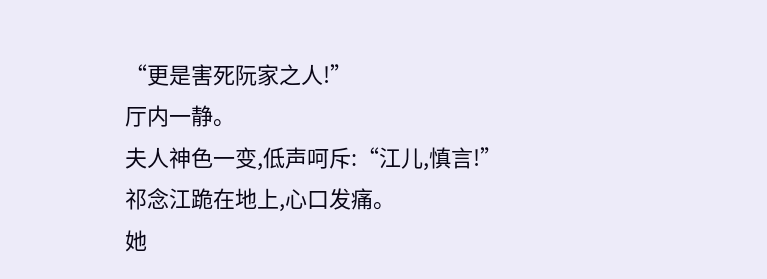“更是害死阮家之人!”
厅内一静。
夫人神色一变,低声呵斥:“江儿,慎言!”
祁念江跪在地上,心口发痛。
她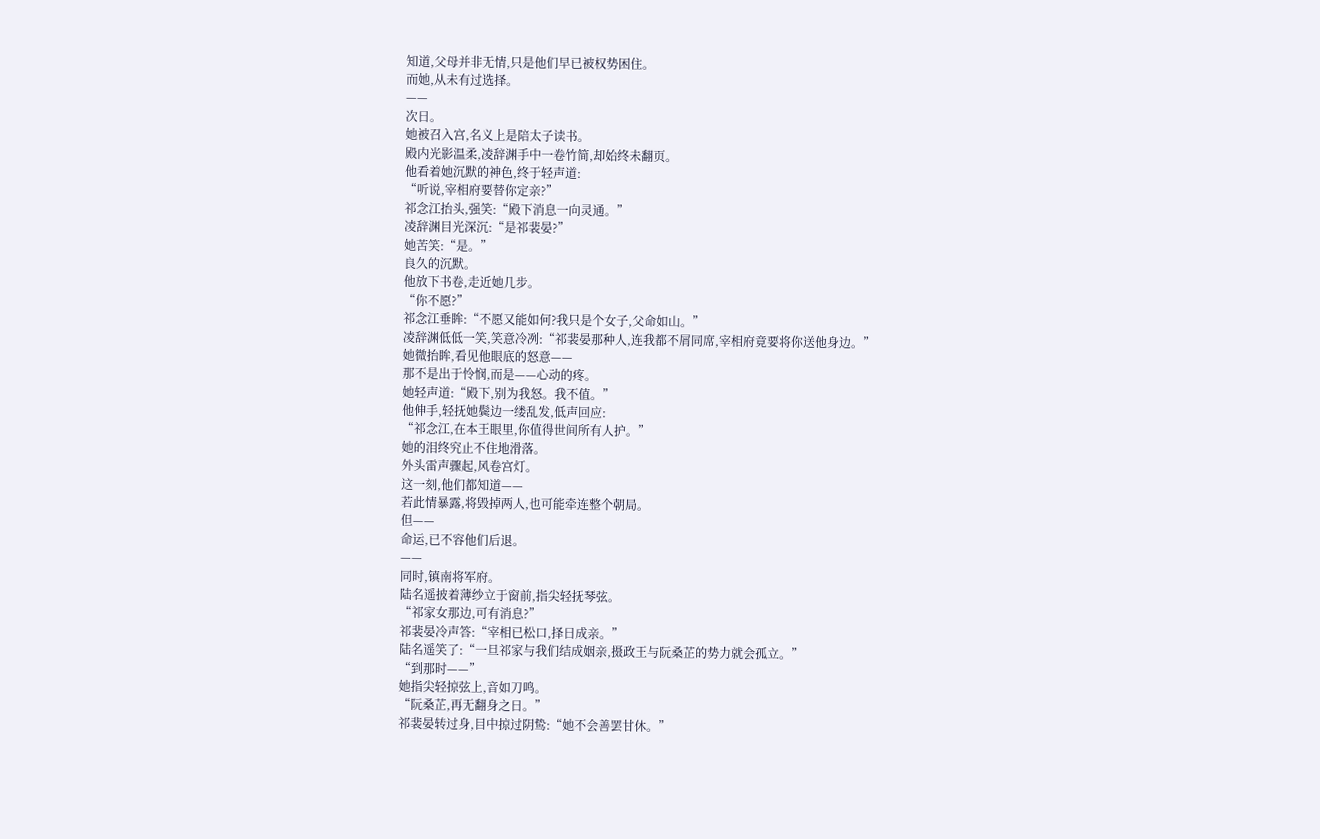知道,父母并非无情,只是他们早已被权势困住。
而她,从未有过选择。
——
次日。
她被召入宫,名义上是陪太子读书。
殿内光影温柔,凌辞渊手中一卷竹简,却始终未翻页。
他看着她沉默的神色,终于轻声道:
“听说,宰相府要替你定亲?”
祁念江抬头,强笑:“殿下消息一向灵通。”
凌辞渊目光深沉:“是祁裴晏?”
她苦笑:“是。”
良久的沉默。
他放下书卷,走近她几步。
“你不愿?”
祁念江垂眸:“不愿又能如何?我只是个女子,父命如山。”
凌辞渊低低一笑,笑意冷冽:“祁裴晏那种人,连我都不屑同席,宰相府竟要将你送他身边。”
她微抬眸,看见他眼底的怒意——
那不是出于怜悯,而是——心动的疼。
她轻声道:“殿下,别为我怒。我不值。”
他伸手,轻抚她鬓边一缕乱发,低声回应:
“祁念江,在本王眼里,你值得世间所有人护。”
她的泪终究止不住地滑落。
外头雷声骤起,风卷宫灯。
这一刻,他们都知道——
若此情暴露,将毁掉两人,也可能牵连整个朝局。
但——
命运,已不容他们后退。
——
同时,镇南将军府。
陆名遥披着薄纱立于窗前,指尖轻抚琴弦。
“祁家女那边,可有消息?”
祁裴晏冷声答:“宰相已松口,择日成亲。”
陆名遥笑了:“一旦祁家与我们结成姻亲,摄政王与阮桑芷的势力就会孤立。”
“到那时——”
她指尖轻掠弦上,音如刀鸣。
“阮桑芷,再无翻身之日。”
祁裴晏转过身,目中掠过阴鸷:“她不会善罢甘休。”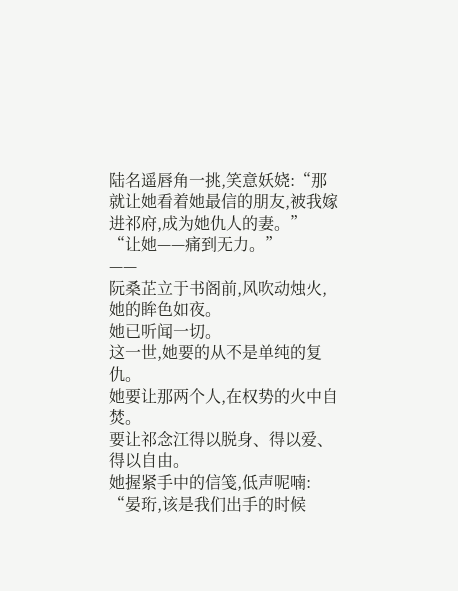陆名遥唇角一挑,笑意妖娆:“那就让她看着她最信的朋友,被我嫁进祁府,成为她仇人的妻。”
“让她——痛到无力。”
——
阮桑芷立于书阁前,风吹动烛火,她的眸色如夜。
她已听闻一切。
这一世,她要的从不是单纯的复仇。
她要让那两个人,在权势的火中自焚。
要让祁念江得以脱身、得以爱、得以自由。
她握紧手中的信笺,低声呢喃:
“晏珩,该是我们出手的时候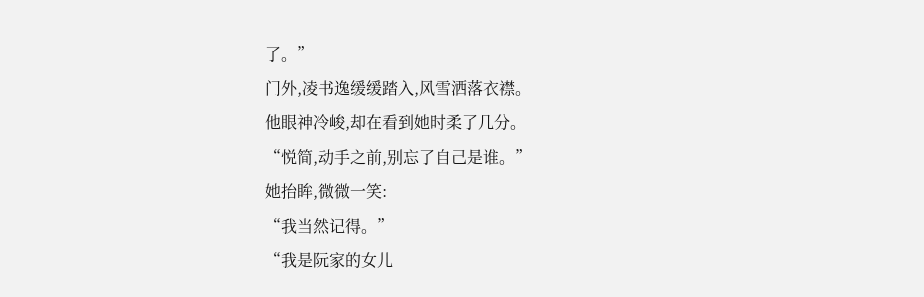了。”
门外,凌书逸缓缓踏入,风雪洒落衣襟。
他眼神冷峻,却在看到她时柔了几分。
“悦简,动手之前,别忘了自己是谁。”
她抬眸,微微一笑:
“我当然记得。”
“我是阮家的女儿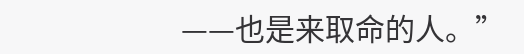——也是来取命的人。”